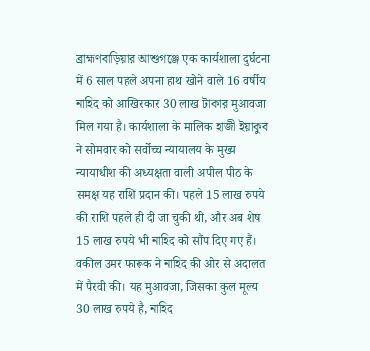ব্রাহ্মণবাড়িয়ার আশুগঞ্জে एक कार्यशाला दुर्घटना में 6 साल पहले अपना हाथ खोने वाले 16 वर्षीय নাহিद को आखिरकार 30 लाख টাকার मुआवजा मिल गया है। कार्यशाला के मालिक হাজী ইয়াকুব ने सोमवार को सर्वोच्च न्यायालय के मुख्य न्यायाधीश की अध्यक्षता वाली अपील पीठ के समक्ष यह राशि प्रदान की। पहले 15 लाख रुपये की राशि पहले ही दी जा चुकी थी, और अब शेष 15 लाख रुपये भी নাহিद को सौंप दिए गए हैं। वकील उमर फारूक ने নাহিद की ओर से अदालत में पैरवी की। यह मुआवजा, जिसका कुल मूल्य 30 लाख रुपये है, নাহিद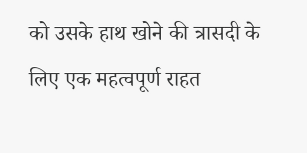को उसके हाथ खोने की त्रासदी के लिए एक महत्वपूर्ण राहत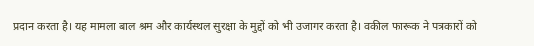प्रदान करता है। यह मामला बाल श्रम और कार्यस्थल सुरक्षा के मुद्दों को भी उजागर करता है। वकील फारूक ने पत्रकारों को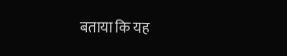बताया कि यह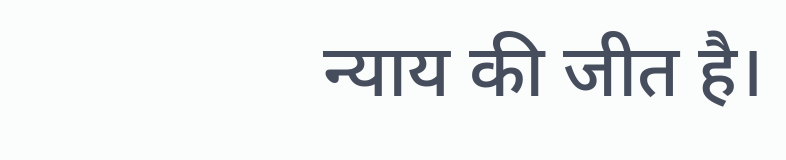न्याय की जीत है।